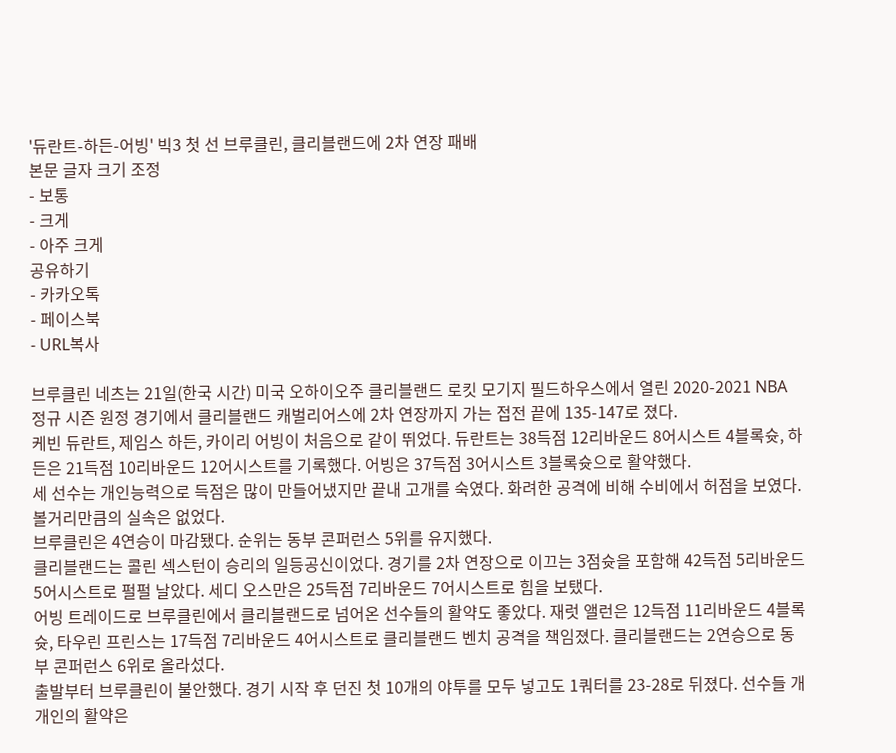'듀란트-하든-어빙' 빅3 첫 선 브루클린, 클리블랜드에 2차 연장 패배
본문 글자 크기 조정
- 보통
- 크게
- 아주 크게
공유하기
- 카카오톡
- 페이스북
- URL복사

브루클린 네츠는 21일(한국 시간) 미국 오하이오주 클리블랜드 로킷 모기지 필드하우스에서 열린 2020-2021 NBA 정규 시즌 원정 경기에서 클리블랜드 캐벌리어스에 2차 연장까지 가는 접전 끝에 135-147로 졌다.
케빈 듀란트, 제임스 하든, 카이리 어빙이 처음으로 같이 뛰었다. 듀란트는 38득점 12리바운드 8어시스트 4블록슛, 하든은 21득점 10리바운드 12어시스트를 기록했다. 어빙은 37득점 3어시스트 3블록슛으로 활약했다.
세 선수는 개인능력으로 득점은 많이 만들어냈지만 끝내 고개를 숙였다. 화려한 공격에 비해 수비에서 허점을 보였다. 볼거리만큼의 실속은 없었다.
브루클린은 4연승이 마감됐다. 순위는 동부 콘퍼런스 5위를 유지했다.
클리블랜드는 콜린 섹스턴이 승리의 일등공신이었다. 경기를 2차 연장으로 이끄는 3점슛을 포함해 42득점 5리바운드 5어시스트로 펄펄 날았다. 세디 오스만은 25득점 7리바운드 7어시스트로 힘을 보탰다.
어빙 트레이드로 브루클린에서 클리블랜드로 넘어온 선수들의 활약도 좋았다. 재럿 앨런은 12득점 11리바운드 4블록슛, 타우린 프린스는 17득점 7리바운드 4어시스트로 클리블랜드 벤치 공격을 책임졌다. 클리블랜드는 2연승으로 동부 콘퍼런스 6위로 올라섰다.
출발부터 브루클린이 불안했다. 경기 시작 후 던진 첫 10개의 야투를 모두 넣고도 1쿼터를 23-28로 뒤졌다. 선수들 개개인의 활약은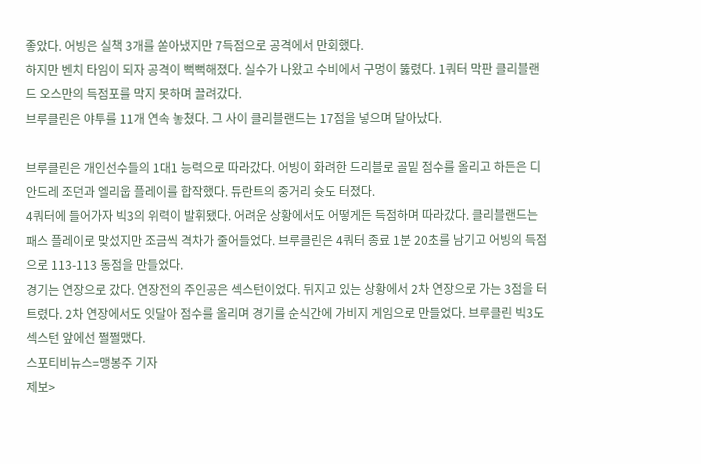좋았다. 어빙은 실책 3개를 쏟아냈지만 7득점으로 공격에서 만회했다.
하지만 벤치 타임이 되자 공격이 뻑뻑해졌다. 실수가 나왔고 수비에서 구멍이 뚫렸다. 1쿼터 막판 클리블랜드 오스만의 득점포를 막지 못하며 끌려갔다.
브루클린은 야투를 11개 연속 놓쳤다. 그 사이 클리블랜드는 17점을 넣으며 달아났다.

브루클린은 개인선수들의 1대1 능력으로 따라갔다. 어빙이 화려한 드리블로 골밑 점수를 올리고 하든은 디안드레 조던과 엘리웁 플레이를 합작했다. 듀란트의 중거리 슛도 터졌다.
4쿼터에 들어가자 빅3의 위력이 발휘됐다. 어려운 상황에서도 어떻게든 득점하며 따라갔다. 클리블랜드는 패스 플레이로 맞섰지만 조금씩 격차가 줄어들었다. 브루클린은 4쿼터 종료 1분 20초를 남기고 어빙의 득점으로 113-113 동점을 만들었다.
경기는 연장으로 갔다. 연장전의 주인공은 섹스턴이었다. 뒤지고 있는 상황에서 2차 연장으로 가는 3점을 터트렸다. 2차 연장에서도 잇달아 점수를 올리며 경기를 순식간에 가비지 게임으로 만들었다. 브루클린 빅3도 섹스턴 앞에선 쩔쩔맸다.
스포티비뉴스=맹봉주 기자
제보>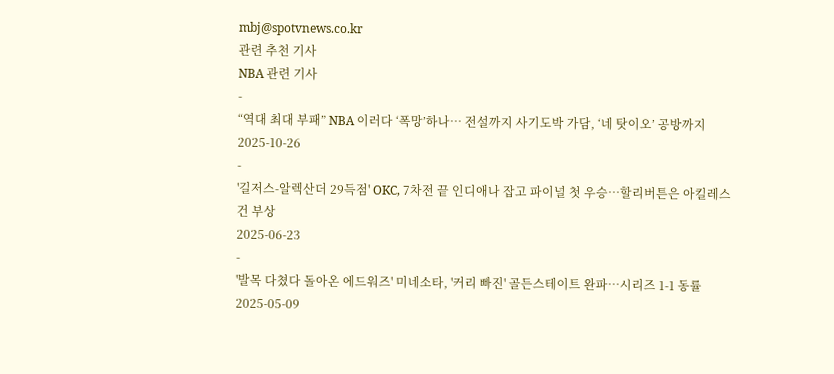mbj@spotvnews.co.kr
관련 추천 기사
NBA 관련 기사
-
“역대 최대 부패” NBA 이러다 ‘폭망’하나… 전설까지 사기도박 가담, ‘네 탓이오’ 공방까지
2025-10-26
-
'길저스-알렉산더 29득점' OKC, 7차전 끝 인디애나 잡고 파이널 첫 우승…할리버튼은 아킬레스건 부상
2025-06-23
-
'발목 다쳤다 돌아온 에드워즈' 미네소타, '커리 빠진' 골든스테이트 완파…시리즈 1-1 동률
2025-05-09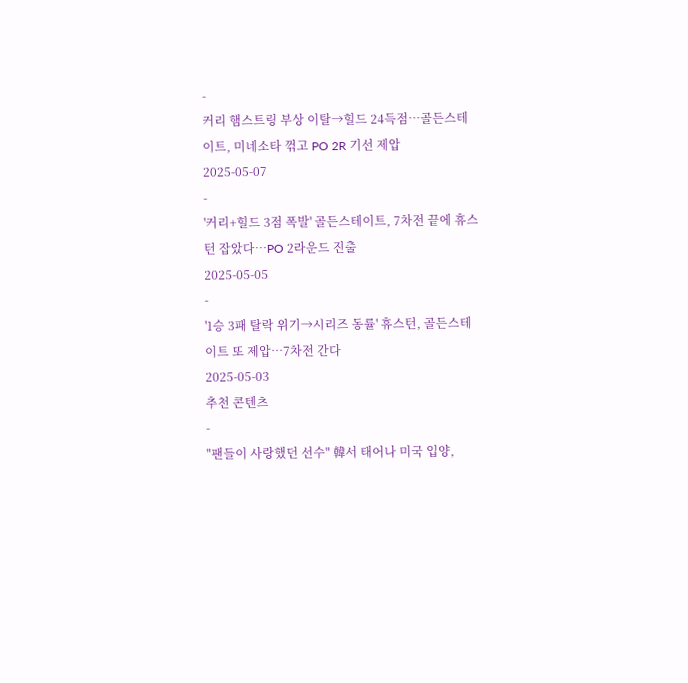-
커리 햄스트링 부상 이탈→힐드 24득점…골든스테이트, 미네소타 꺾고 PO 2R 기선 제압
2025-05-07
-
'커리+힐드 3점 폭발' 골든스테이트, 7차전 끝에 휴스턴 잡았다…PO 2라운드 진출
2025-05-05
-
'1승 3패 탈락 위기→시리즈 동률' 휴스턴, 골든스테이트 또 제압…7차전 간다
2025-05-03
추천 콘텐츠
-
"팬들이 사랑했던 선수" 韓서 태어나 미국 입양,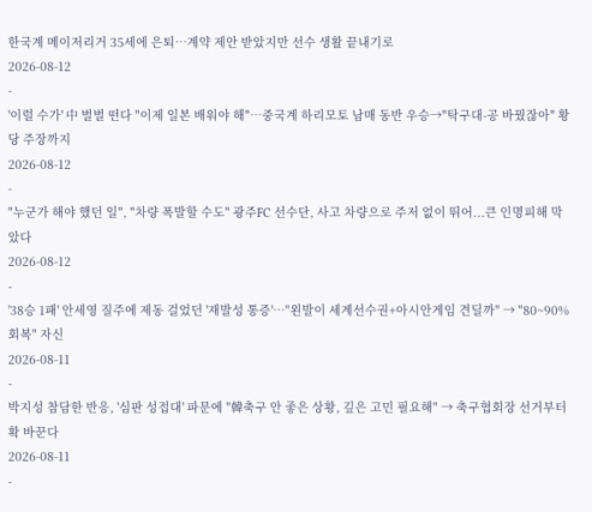한국계 메이저리거 35세에 은퇴…계약 제안 받았지만 선수 생활 끝내기로
2026-08-12
-
'이럴 수가' 中 벌벌 떤다 "이제 일본 배워야 해"…중국계 하리모토 남매 동반 우승→"탁구대-공 바꿨잖아" 황당 주장까지
2026-08-12
-
"누군가 해야 했던 일", "차량 폭발할 수도" 광주FC 선수단, 사고 차량으로 주저 없이 뛰어...큰 인명피해 막았다
2026-08-12
-
'38승 1패' 안세영 질주에 제동 걸었던 '재발성 통증'…"왼발이 세계선수권+아시안게임 견딜까" → "80~90% 회복" 자신
2026-08-11
-
박지성 참담한 반응, '심판 성접대' 파문에 "韓축구 안 좋은 상황, 깊은 고민 필요해" → 축구협회장 선거부터 확 바꾼다
2026-08-11
-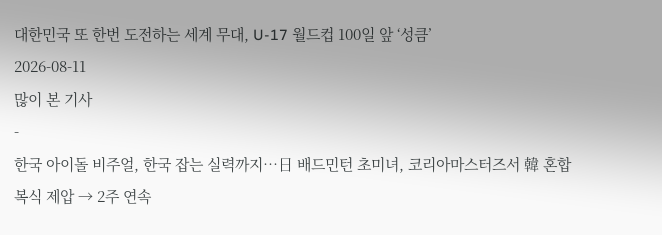대한민국 또 한번 도전하는 세계 무대, U-17 월드컵 100일 앞 ‘성큼’
2026-08-11
많이 본 기사
-
한국 아이돌 비주얼, 한국 잡는 실력까지…日 배드민턴 초미녀, 코리아마스터즈서 韓 혼합복식 제압 → 2주 연속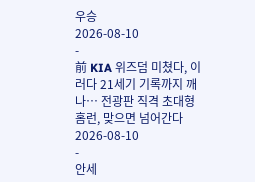우승
2026-08-10
-
前 KIA 위즈덤 미쳤다, 이러다 21세기 기록까지 깨나… 전광판 직격 초대형 홈런, 맞으면 넘어간다
2026-08-10
-
안세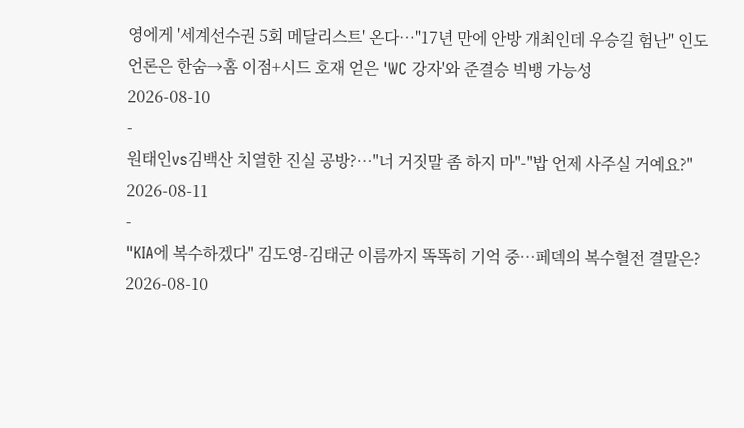영에게 '세계선수권 5회 메달리스트' 온다…"17년 만에 안방 개최인데 우승길 험난" 인도 언론은 한숨→홈 이점+시드 호재 얻은 'WC 강자'와 준결승 빅뱅 가능성
2026-08-10
-
원태인vs김백산 치열한 진실 공방?…"너 거짓말 좀 하지 마"-"밥 언제 사주실 거예요?"
2026-08-11
-
"KIA에 복수하겠다" 김도영-김태군 이름까지 똑똑히 기억 중…페덱의 복수혈전 결말은?
2026-08-10